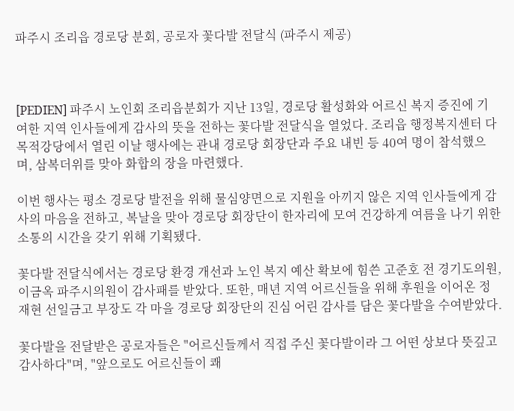파주시 조리읍 경로당 분회, 공로자 꽃다발 전달식 (파주시 제공)



[PEDIEN] 파주시 노인회 조리읍분회가 지난 13일, 경로당 활성화와 어르신 복지 증진에 기여한 지역 인사들에게 감사의 뜻을 전하는 꽃다발 전달식을 열었다. 조리읍 행정복지센터 다목적강당에서 열린 이날 행사에는 관내 경로당 회장단과 주요 내빈 등 40여 명이 참석했으며, 삼복더위를 맞아 화합의 장을 마련했다.

이번 행사는 평소 경로당 발전을 위해 물심양면으로 지원을 아끼지 않은 지역 인사들에게 감사의 마음을 전하고, 복날을 맞아 경로당 회장단이 한자리에 모여 건강하게 여름을 나기 위한 소통의 시간을 갖기 위해 기획됐다.

꽃다발 전달식에서는 경로당 환경 개선과 노인 복지 예산 확보에 힘쓴 고준호 전 경기도의원, 이금옥 파주시의원이 감사패를 받았다. 또한, 매년 지역 어르신들을 위해 후원을 이어온 정재현 선일금고 부장도 각 마을 경로당 회장단의 진심 어린 감사를 담은 꽃다발을 수여받았다.

꽃다발을 전달받은 공로자들은 "어르신들께서 직접 주신 꽃다발이라 그 어떤 상보다 뜻깊고 감사하다"며, "앞으로도 어르신들이 쾌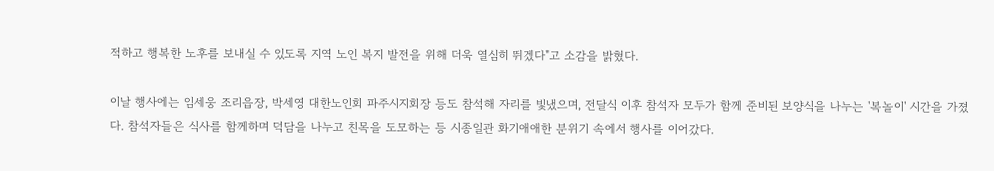적하고 행복한 노후를 보내실 수 있도록 지역 노인 복지 발전을 위해 더욱 열심히 뛰겠다"고 소감을 밝혔다.

이날 행사에는 임세웅 조리읍장, 박세영 대한노인회 파주시지회장 등도 참석해 자리를 빛냈으며, 전달식 이후 참석자 모두가 함께 준비된 보양식을 나누는 '복놀이' 시간을 가졌다. 참석자들은 식사를 함께하며 덕담을 나누고 친목을 도모하는 등 시종일관 화기애애한 분위기 속에서 행사를 이어갔다.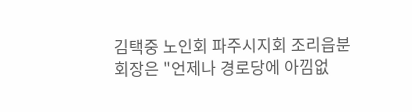김택중 노인회 파주시지회 조리읍분회장은 "언제나 경로당에 아낌없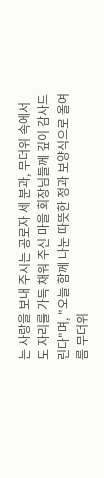는 사랑을 보내 주시는 공로자 세 분과, 무더위 속에서도 자리를 가득 채워 주신 마을 회장님들께 깊이 감사드린다"며, "오늘 함께 나눈 따뜻한 정과 보양식으로 올여름 무더위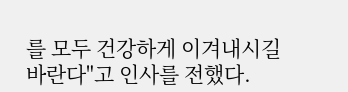를 모두 건강하게 이겨내시길 바란다"고 인사를 전했다.